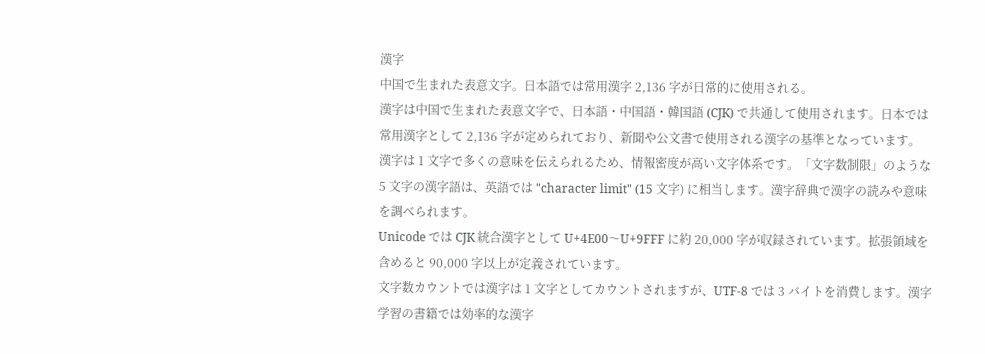漢字
中国で生まれた表意文字。日本語では常用漢字 2,136 字が日常的に使用される。
漢字は中国で生まれた表意文字で、日本語・中国語・韓国語 (CJK) で共通して使用されます。日本では常用漢字として 2,136 字が定められており、新聞や公文書で使用される漢字の基準となっています。
漢字は 1 文字で多くの意味を伝えられるため、情報密度が高い文字体系です。「文字数制限」のような 5 文字の漢字語は、英語では "character limit" (15 文字) に相当します。漢字辞典で漢字の読みや意味を調べられます。
Unicode では CJK 統合漢字として U+4E00〜U+9FFF に約 20,000 字が収録されています。拡張領域を含めると 90,000 字以上が定義されています。
文字数カウントでは漢字は 1 文字としてカウントされますが、UTF-8 では 3 バイトを消費します。漢字学習の書籍では効率的な漢字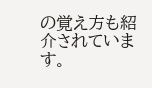の覚え方も紹介されています。